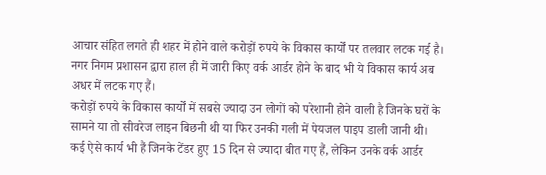आचार संहित लगते ही शहर में होने वाले करोड़ों रुपये के विकास कार्यों पर तलवार लटक गई है।
नगर निगम प्रशासन द्वारा हाल ही में जारी किए वर्क आर्डर होने के बाद भी ये विकास कार्य अब अधर में लटक गए हैं।
करोड़ों रुपये के विकास कार्यों में सबसे ज्यादा उन लोगों को परेशानी होने वाली है जिनके घरों के सामने या तो सीवरेज लाइन बिछनी थी या फिर उनकी गली में पेयजल पाइप डाली जानी थी।
कई ऐसे कार्य भी हैं जिनके टेंडर हुए 15 दिन से ज्यादा बीत गए हैं, लेकिन उनके वर्क आर्डर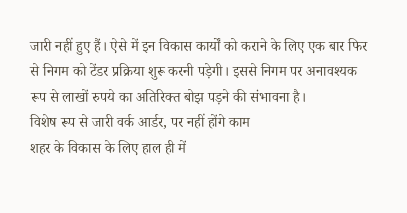जारी नहीं हुए हैं। ऐसे में इन विकास कार्यों को कराने के लिए एक बार फिर से निगम को टेंडर प्रक्रिया शुरू करनी पड़ेगी। इससे निगम पर अनावश्यक रूप से लाखों रुपये का अतिरिक्त बोझ पड़ने की संभावना है।
विशेष रूप से जारी वर्क आर्डर, पर नहीं होंगे काम
शहर के विकास के लिए हाल ही में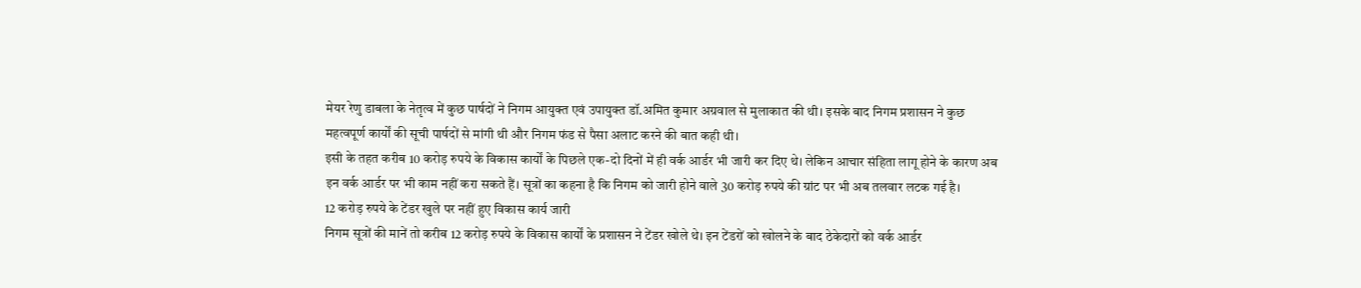मेयर रेणु डाबला के नेतृत्व में कुछ पार्षदों ने निगम आयुक्त एवं उपायुक्त डॉ.अमित कुमार अग्रवाल से मुलाकात की थी। इसके बाद निगम प्रशासन ने कुछ महत्वपूर्ण कार्यों की सूची पार्षदों से मांगी थी और निगम फंड से पैसा अलाट करने की बात कही थी।
इसी के तहत करीब 10 करोड़ रुपये के विकास कार्यों के पिछले एक-दो दिनों में ही वर्क आर्डर भी जारी कर दिए थे। लेकिन आचार संहिता लागू होने के कारण अब इन वर्क आर्डर पर भी काम नहीं करा सकते हैं। सूत्रों का कहना है कि निगम को जारी होने वाले 30 करोड़ रुपये की ग्रांट पर भी अब तलवार लटक गई है।
12 करोड़ रुपये के टेंडर खुले पर नहीं हुए विकास कार्य जारी
निगम सूत्रों की मानें तो करीब 12 करोड़ रुपये के विकास कार्यों के प्रशासन ने टेंडर खोले थे। इन टेंडरों को खोलने के बाद ठेकेदारों को वर्क आर्डर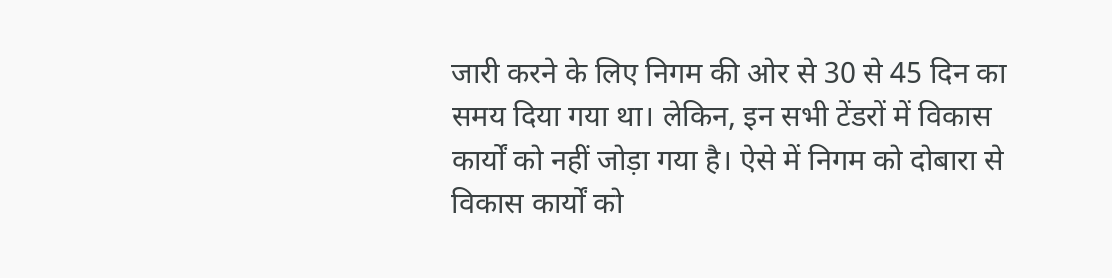जारी करने के लिए निगम की ओर से 30 से 45 दिन का समय दिया गया था। लेकिन, इन सभी टेंडरों में विकास कार्यों को नहीं जोड़ा गया है। ऐसे में निगम को दोबारा से विकास कार्यों को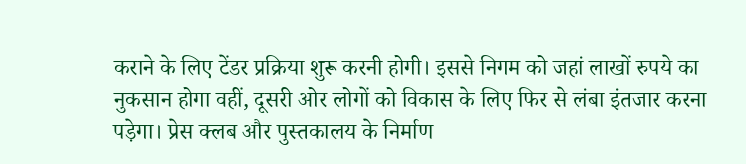कराने के लिए टेंडर प्रक्रिया शुरू करनी होगी। इससे निगम को जहां लाखों रुपये का नुकसान होगा वहीं, दूसरी ओर लोगों को विकास के लिए फिर से लंबा इंतजार करना पड़ेगा। प्रेस क्लब और पुस्तकालय के निर्माण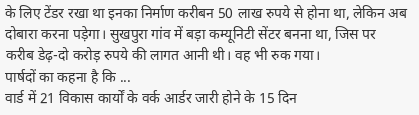के लिए टेंडर रखा था इनका निर्माण करीबन 50 लाख रुपये से होना था, लेकिन अब दोबारा करना पड़ेगा। सुखपुरा गांव में बड़ा कम्यूनिटी सेंटर बनना था, जिस पर करीब डेढ़-दो करोड़ रुपये की लागत आनी थी। वह भी रुक गया।
पार्षदों का कहना है कि ...
वार्ड में 21 विकास कार्यों के वर्क आर्डर जारी होने के 15 दिन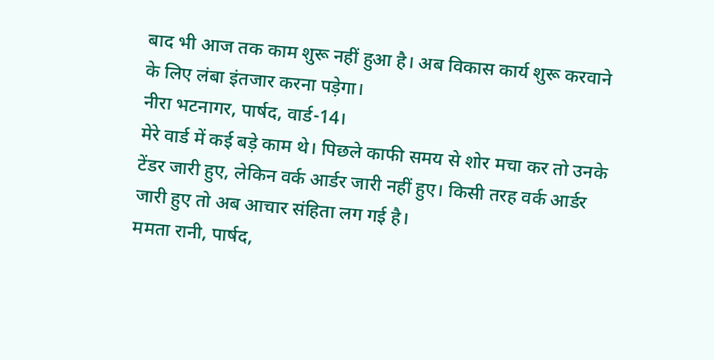बाद भी आज तक काम शुरू नहीं हुआ है। अब विकास कार्य शुरू करवाने के लिए लंबा इंतजार करना पड़ेगा।
नीरा भटनागर, पार्षद, वार्ड-14।
मेरे वार्ड में कई बड़े काम थे। पिछले काफी समय से शोर मचा कर तो उनके टेंडर जारी हुए, लेकिन वर्क आर्डर जारी नहीं हुए। किसी तरह वर्क आर्डर जारी हुए तो अब आचार संहिता लग गई है।
ममता रानी, पार्षद,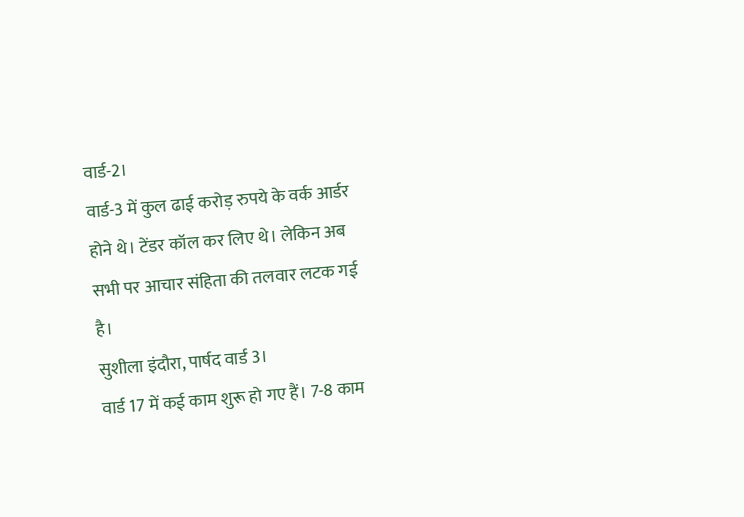वार्ड-2।
वार्ड-3 में कुल ढाई करोड़ रुपये के वर्क आर्डर होने थे। टेंडर कॉल कर लिए थे। लेकिन अब सभी पर आचार संहिता की तलवार लटक गई है।
सुशीला इंदौरा, पार्षद वार्ड 3।
वार्ड 17 में कई काम शुरू हो गए हैं। 7-8 काम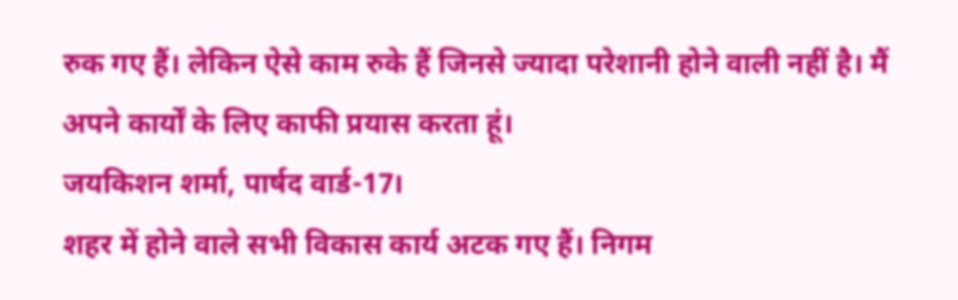रुक गए हैं। लेकिन ऐसे काम रुके हैं जिनसे ज्यादा परेशानी होने वाली नहीं है। मैं अपने कार्यों के लिए काफी प्रयास करता हूं।
जयकिशन शर्मा, पार्षद वार्ड-17।
शहर में होने वाले सभी विकास कार्य अटक गए हैं। निगम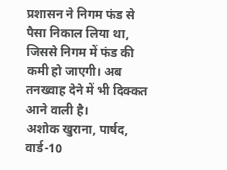प्रशासन ने निगम फंड से पैसा निकाल लिया था, जिससे निगम में फंड की कमी हो जाएगी। अब तनख्वाह देने में भी दिक्कत आने वाली है।
अशोक खुराना, पार्षद, वार्ड-10